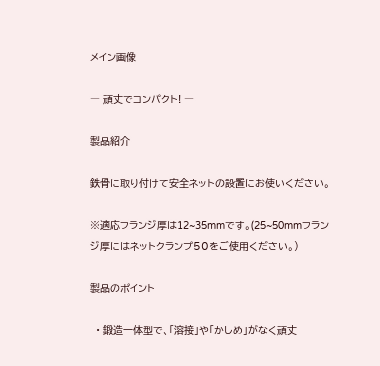メイン画像

― 頑丈でコンパクト! ―

製品紹介

鉄骨に取り付けて安全ネットの設置にお使いください。

※適応フランジ厚は12~35mmです。(25~50mmフランジ厚にはネットクランプ50をご使用ください。)

製品のポイント

  • 鍛造一体型で、「溶接」や「かしめ」がなく頑丈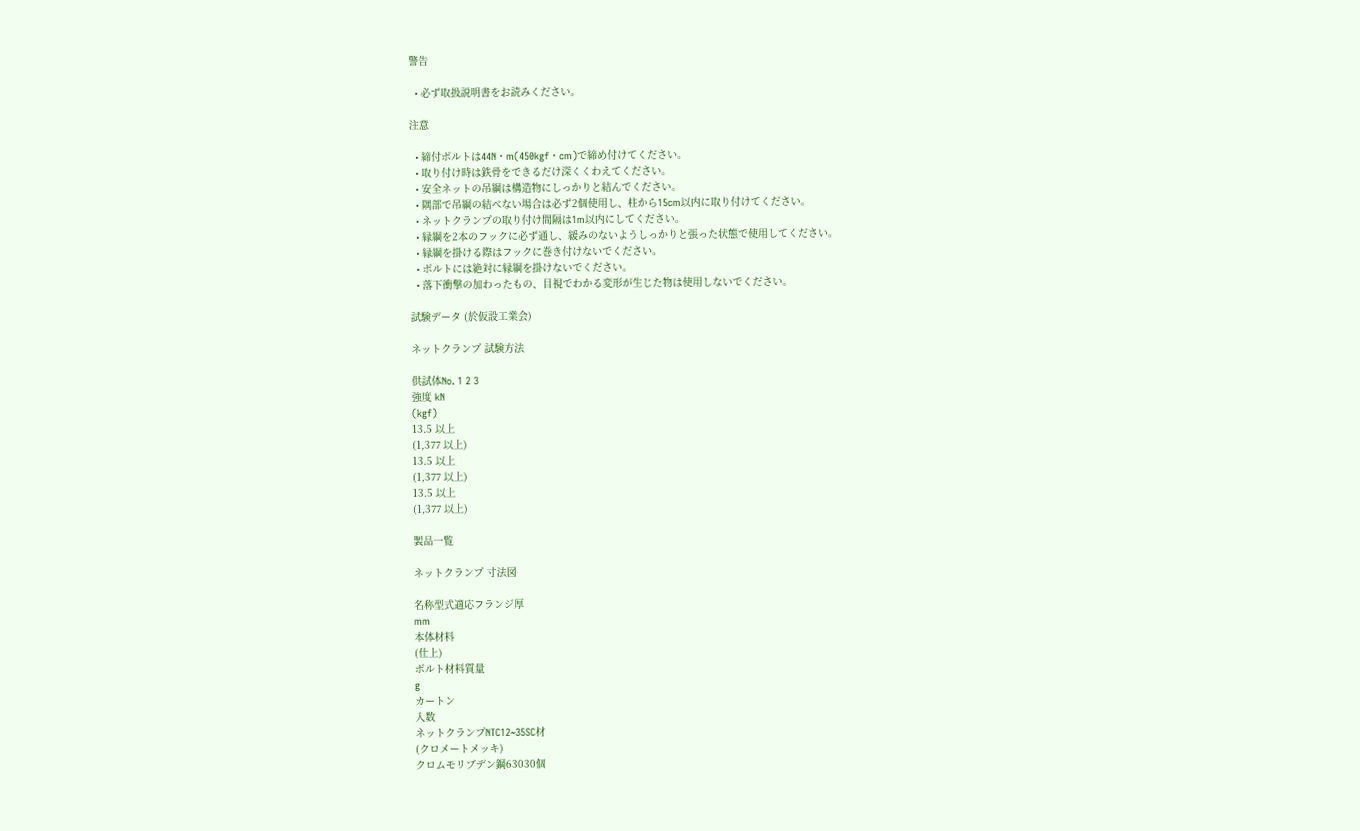警告

  • 必ず取扱説明書をお読みください。

注意

  • 締付ボルトは44N・m(450kgf・cm)で締め付けてください。
  • 取り付け時は鉄骨をできるだけ深くくわえてください。
  • 安全ネットの吊綱は構造物にしっかりと結んでください。
  • 隅部で吊綱の結べない場合は必ず2個使用し、柱から15cm以内に取り付けてください。
  • ネットクランプの取り付け間隔は1m以内にしてください。
  • 縁綱を2本のフックに必ず通し、緩みのないようしっかりと張った状態で使用してください。
  • 縁綱を掛ける際はフックに巻き付けないでください。
  • ボルトには絶対に縁綱を掛けないでください。
  • 落下衝撃の加わったもの、目視でわかる変形が生じた物は使用しないでください。

試験データ (於仮設工業会)

ネットクランプ 試験方法

供試体No. 1 2 3
強度 kN
(kgf)
13.5 以上
(1,377 以上)
13.5 以上
(1,377 以上)
13.5 以上
(1,377 以上)

製品一覧

ネットクランプ 寸法図

名称型式適応フランジ厚
mm
本体材料
(仕上)
ボルト材料質量
g
カートン
入数
ネットクランプNTC12~35SC材
(クロメートメッキ)
クロムモリブデン鋼63030個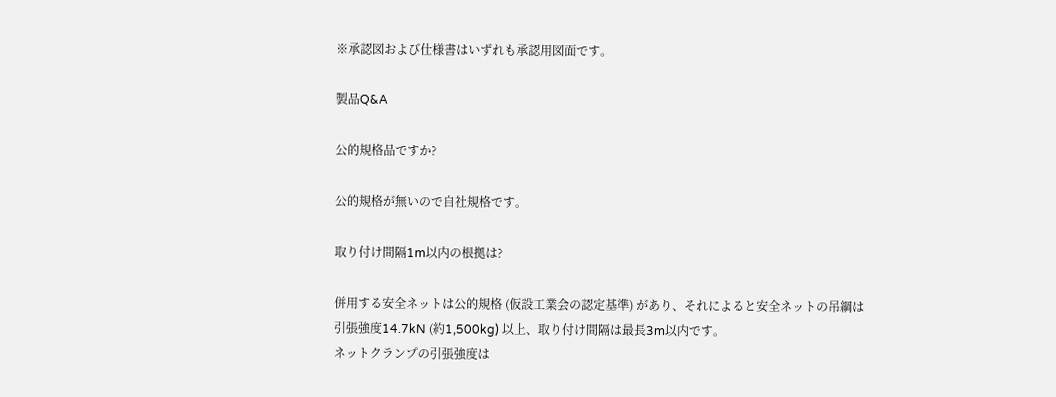※承認図および仕様書はいずれも承認用図面です。

製品Q&A

公的規格品ですか?

公的規格が無いので自社規格です。

取り付け間隔1m以内の根拠は?

併用する安全ネットは公的規格 (仮設工業会の認定基準) があり、それによると安全ネットの吊綱は引張強度14.7kN (約1,500kg) 以上、取り付け間隔は最長3m以内です。
ネットクランプの引張強度は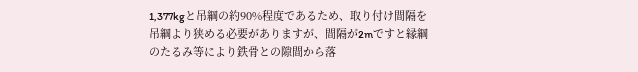1,377kgと吊綱の約90%程度であるため、取り付け間隔を吊綱より狭める必要がありますが、間隔が2mですと縁綱のたるみ等により鉄骨との隙間から落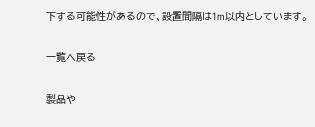下する可能性があるので、設置間隔は1m以内としています。

一覧へ戻る

製品や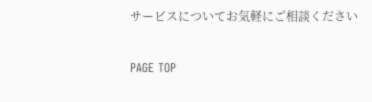サービスについてお気軽にご相談ください

PAGE TOP